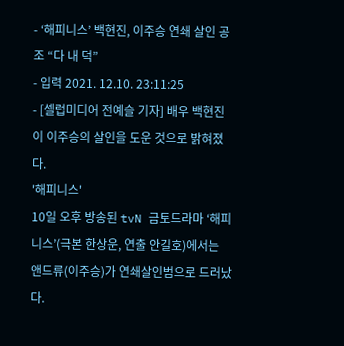- ‘해피니스’ 백현진, 이주승 연쇄 살인 공조 “다 내 덕”
- 입력 2021. 12.10. 23:11:25
- [셀럽미디어 전예슬 기자] 배우 백현진이 이주승의 살인을 도운 것으로 밝혀졌다.
'해피니스'
10일 오후 방송된 tvN 금토드라마 ‘해피니스’(극본 한상운, 연출 안길호)에서는 앤드류(이주승)가 연쇄살인범으로 드러났다.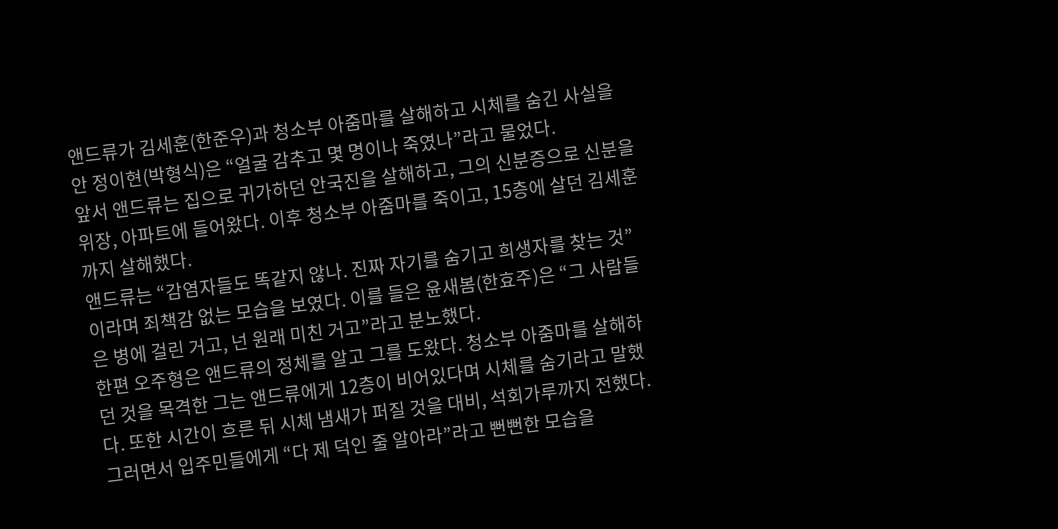앤드류가 김세훈(한준우)과 청소부 아줌마를 살해하고 시체를 숨긴 사실을 안 정이현(박형식)은 “얼굴 감추고 몇 명이나 죽였나”라고 물었다.
앞서 앤드류는 집으로 귀가하던 안국진을 살해하고, 그의 신분증으로 신분을 위장, 아파트에 들어왔다. 이후 청소부 아줌마를 죽이고, 15층에 살던 김세훈까지 살해했다.
앤드류는 “감염자들도 똑같지 않나. 진짜 자기를 숨기고 희생자를 찾는 것”이라며 죄책감 없는 모습을 보였다. 이를 들은 윤새봄(한효주)은 “그 사람들은 병에 걸린 거고, 넌 원래 미친 거고”라고 분노했다.
한편 오주형은 앤드류의 정체를 알고 그를 도왔다. 청소부 아줌마를 살해하던 것을 목격한 그는 앤드류에게 12층이 비어있다며 시체를 숨기라고 말했다. 또한 시간이 흐른 뒤 시체 냄새가 퍼질 것을 대비, 석회가루까지 전했다.
그러면서 입주민들에게 “다 제 덕인 줄 알아라”라고 뻔뻔한 모습을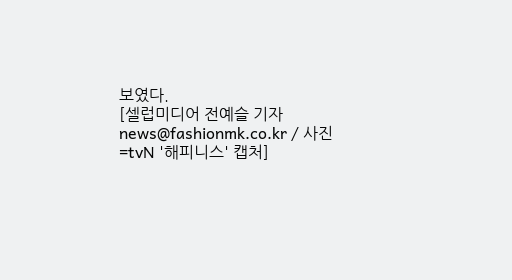보였다.
[셀럽미디어 전예슬 기자 news@fashionmk.co.kr / 사진=tvN '해피니스' 캡처]